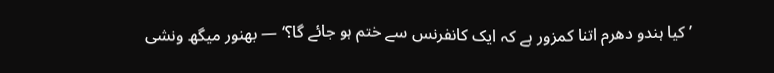’ کیا ہندو دھرم اتنا کمزور ہے کہ ایک کانفرنس سے ختم ہو جائے گا؟‘ — بھنور میگھ ونشی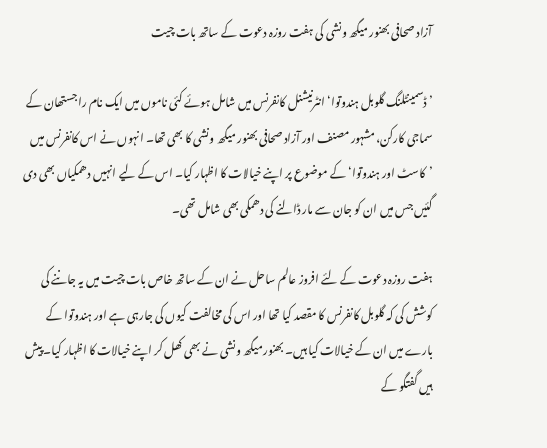آزاد صحافی بھنور میگھ ونشی کی ہفت روزہ دعوت کے ساتھ بات چیت

’ڈسمینٹلنگ گلوبل ہندوتوا‘ انٹرنیشنل کانفرنس میں شامل ہوئے کئی ناموں میں ایک نام راجستھان کے سماجی کارکن، مشہور مصنف اور آزاد صحافی بھنور میگھ ونشی کا بھی تھا۔ انہوں نے اس کانفرنس میں ’کاسٹ اور ہندوتوا‘ کے موضوع پر اپنے خیالات کا اظہار کیا۔ اس کے لیے انہیں دھمکیاں بھی دی گئیں جس میں ان کو جان سے مار ڈالنے کی دھمکی بھی شامل تھی۔

ہفت روزہ دعوت کے لئے افروز عالم ساحل نے ان کے ساتھ خاص بات چیت میں یہ جاننے کی کوشش کی کہ گلوبل کانفرنس کا مقصد کیا تھا اور اس کی مخالفت کیوں کی جارہی ہے اور ہندوتوا کے بارے میں ان کے خیالات کیا ہیں۔ بھنور میگھ ونشی نے بھی کھل کر اپنے خیالات کا اظہار کیا۔ پیش ہیں گفتگو کے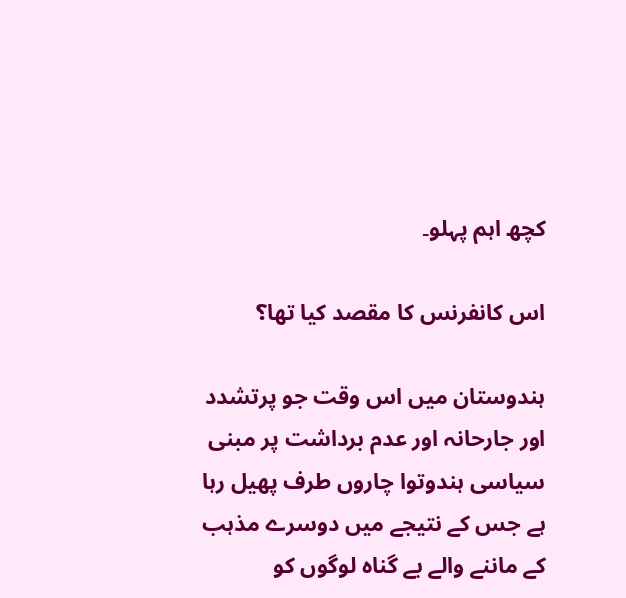کچھ اہم پہلو۔

اس کانفرنس کا مقصد کیا تھا؟

ہندوستان میں اس وقت جو پرتشدد اور جارحانہ اور عدم برداشت پر مبنی سیاسی ہندوتوا چاروں طرف پھیل رہا ہے جس کے نتیجے میں دوسرے مذہب کے ماننے والے بے گناہ لوگوں کو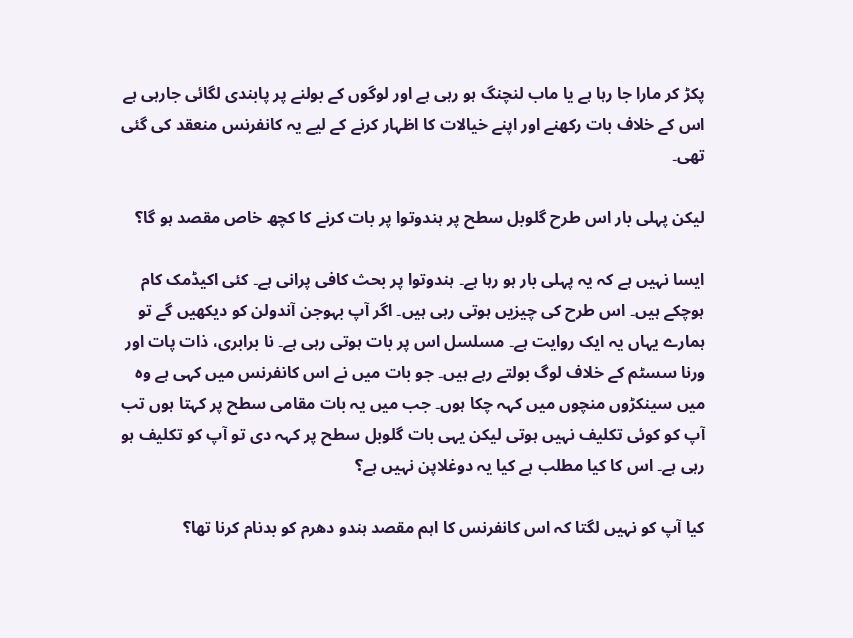پکڑ کر مارا جا رہا ہے یا ماب لنچنگ ہو رہی ہے اور لوگوں کے بولنے پر پابندی لگائی جارہی ہے اس کے خلاف بات رکھنے اور اپنے خیالات کا اظہار کرنے کے لیے یہ کانفرنس منعقد کی گئی تھی۔

لیکن پہلی بار اس طرح گلوبل سطح پر ہندوتوا پر بات کرنے کا کچھ خاص مقصد ہو گا؟

ایسا نہیں ہے کہ یہ پہلی بار ہو رہا ہے۔ ہندوتوا پر بحث کافی پرانی ہے۔ کئی اکیڈمک کام ہوچکے ہیں۔ اس طرح کی چیزیں ہوتی رہی ہیں۔ اگر آپ بہوجن آندولن کو دیکھیں گے تو ہمارے یہاں یہ ایک روایت ہے۔ مسلسل اس پر بات ہوتی رہی ہے۔ نا برابری، ذات پات اور ورنا سسٹم کے خلاف لوگ بولتے رہے ہیں۔ جو بات میں نے اس کانفرنس میں کہی ہے وہ میں سینکڑوں منچوں میں کہہ چکا ہوں۔ جب میں یہ بات مقامی سطح پر کہتا ہوں تب آپ کو کوئی تکلیف نہیں ہوتی لیکن یہی بات گلوبل سطح پر کہہ دی تو آپ کو تکلیف ہو رہی ہے۔ اس کا کیا مطلب ہے کیا یہ دوغلاپن نہیں ہے؟

کیا آپ کو نہیں لگتا کہ اس کانفرنس کا اہم مقصد ہندو دھرم کو بدنام کرنا تھا؟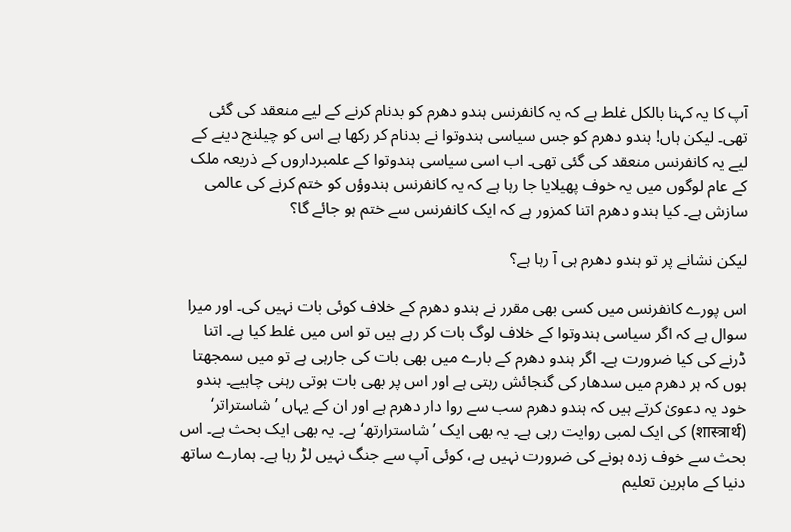آپ کا یہ کہنا بالکل غلط ہے کہ یہ کانفرنس ہندو دھرم کو بدنام کرنے کے لیے منعقد کی گئی تھی۔ لیکن ہاں! ہندو دھرم کو جس سیاسی ہندوتوا نے بدنام کر رکھا ہے اس کو چیلنج دینے کے لیے یہ کانفرنس منعقد کی گئی تھی۔ اب اسی سیاسی ہندوتوا کے علمبرداروں کے ذریعہ ملک کے عام لوگوں میں یہ خوف پھیلایا جا رہا ہے کہ یہ کانفرنس ہندوؤں کو ختم کرنے کی عالمی سازش ہے۔ کیا ہندو دھرم اتنا کمزور ہے کہ ایک کانفرنس سے ختم ہو جائے گا؟

لیکن نشانے پر تو ہندو دھرم ہی آ رہا ہے؟

اس پورے کانفرنس میں کسی بھی مقرر نے ہندو دھرم کے خلاف کوئی بات نہیں کی۔ اور میرا سوال ہے کہ اگر سیاسی ہندوتوا کے خلاف لوگ بات کر رہے ہیں تو اس میں غلط کیا ہے۔ اتنا ڈرنے کی کیا ضرورت ہے۔ اگر ہندو دھرم کے بارے میں بھی بات کی جارہی ہے تو میں سمجھتا ہوں کہ ہر دھرم میں سدھار کی گنجائش رہتی ہے اور اس پر بھی بات ہوتی رہنی چاہیے۔ ہندو خود یہ دعویٰ کرتے ہیں کہ ہندو دھرم سب سے روا دار دھرم ہے اور ان کے یہاں ’شاستراتر‘ (शास्त्रार्थ) کی ایک لمبی روایت رہی ہے۔ یہ بھی ایک ’شاسترارتھ‘ ہے۔ یہ بھی ایک بحث ہے۔ اس بحث سے خوف زدہ ہونے کی ضرورت نہیں ہے، کوئی آپ سے جنگ نہیں لڑ رہا ہے۔ ہمارے ساتھ دنیا کے ماہرین تعلیم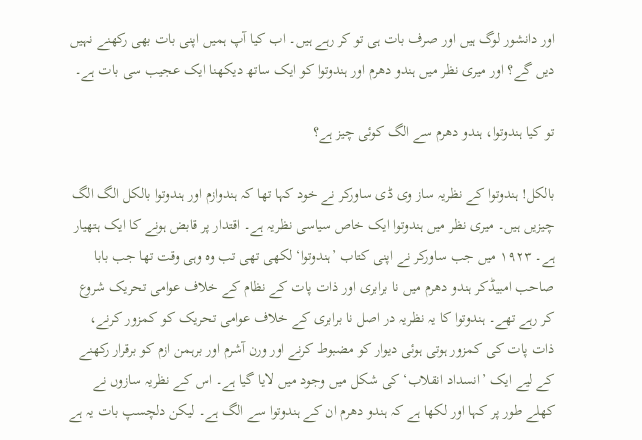اور دانشور لوگ ہیں اور صرف بات ہی تو کر رہے ہیں۔ اب کیا آپ ہمیں اپنی بات بھی رکھنے نہیں دیں گے؟ اور میری نظر میں ہندو دھرم اور ہندوتوا کو ایک ساتھ دیکھنا ایک عجیب سی بات ہے۔

تو کیا ہندوتوا، ہندو دھرم سے الگ کوئی چیز ہے؟

بالکل! ہندوتوا کے نظریہ ساز وی ڈی ساورکر نے خود کہا تھا کہ ہندوازم اور ہندوتوا بالکل الگ الگ چیزیں ہیں۔ میری نظر میں ہندوتوا ایک خاص سیاسی نظریہ ہے۔ اقتدار پر قابض ہونے کا ایک ہتھیار ہے۔ ۱۹۲۳ میں جب ساورکر نے اپنی کتاب ’ہندوتوا‘ لکھی تھی تب وہ وہی وقت تھا جب بابا صاحب امبیڈکر ہندو دھرم میں نا برابری اور ذات پات کے نظام کے خلاف عوامی تحریک شروع کر رہے تھے۔ ہندوتوا کا یہ نظریہ در اصل نا برابری کے خلاف عوامی تحریک کو کمزور کرنے، ذات پات کی کمزور ہوتی ہوئی دیوار کو مضبوط کرنے اور ورن آشرم اور برہمن ازم کو برقرار رکھنے کے لیے ایک ’انسداد انقلاب‘ کی شکل میں وجود میں لایا گیا ہے۔ اس کے نظریہ سازوں نے کھلے طور پر کہا اور لکھا ہے کہ ہندو دھرم ان کے ہندوتوا سے الگ ہے۔ لیکن دلچسپ بات یہ ہے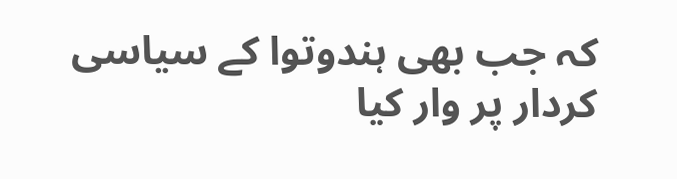کہ جب بھی ہندوتوا کے سیاسی کردار پر وار کیا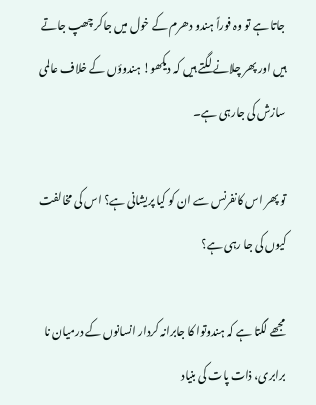جاتا ہے تو وہ فوراً ہندو دھرم کے خول میں جاکر چھپ جاتے ہیں اور پھر چلانے لگتے ہیں کہ دیکھو! ہندوؤں کے خلاف عالمی سازش کی جارہی ہے۔

تو پھر اس کانفرنس سے ان کو کیا پریشانی ہے؟ اس کی مخالفت کیوں کی جا رہی ہے؟

مجھے لگتا ہے کہ ہندوتوا کا جابرانہ کردار انسانوں کے درمیان نا برابری، ذات پات کی بنیاد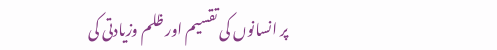پر انسانوں کی تقسیم اور ظلم وزیادتی کی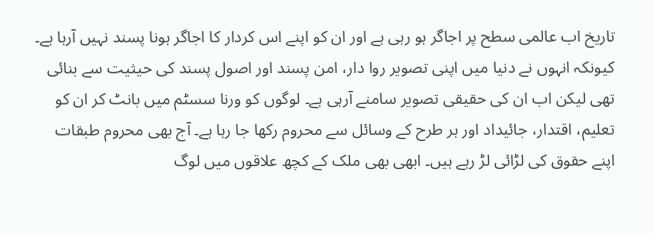تاریخ اب عالمی سطح پر اجاگر ہو رہی ہے اور ان کو اپنے اس کردار کا اجاگر ہونا پسند نہیں آرہا ہے۔ کیونکہ انہوں نے دنیا میں اپنی تصویر روا دار، امن پسند اور اصول پسند کی حیثیت سے بنائی تھی لیکن اب ان کی حقیقی تصویر سامنے آرہی ہے۔ لوگوں کو ورنا سسٹم میں بانٹ کر ان کو تعلیم، اقتدار، جائیداد اور ہر طرح کے وسائل سے محروم رکھا جا رہا ہے۔ آج بھی محروم طبقات اپنے حقوق کی لڑائی لڑ رہے ہیں۔ ابھی بھی ملک کے کچھ علاقوں میں لوگ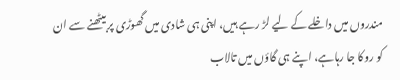مندروں میں داخلے کے لیے لڑ رہے ہیں، اپنی ہی شادی میں گھوڑی پر بیٹھنے سے ان کو روکا جا رہاہے، اپنے ہی گاؤں میں تالاب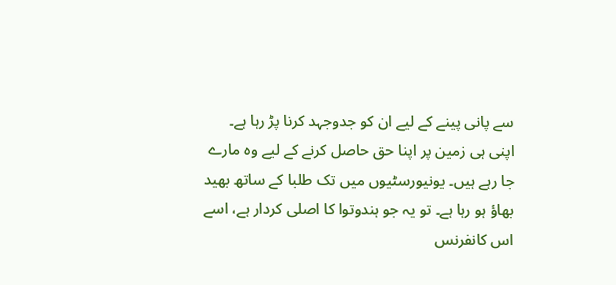سے پانی پینے کے لیے ان کو جدوجہد کرنا پڑ رہا ہے۔ اپنی ہی زمین پر اپنا حق حاصل کرنے کے لیے وہ مارے جا رہے ہیں۔ یونیورسٹیوں میں تک طلبا کے ساتھ بھید بھاؤ ہو رہا ہے۔ تو یہ جو ہندوتوا کا اصلی کردار ہے، اسے اس کانفرنس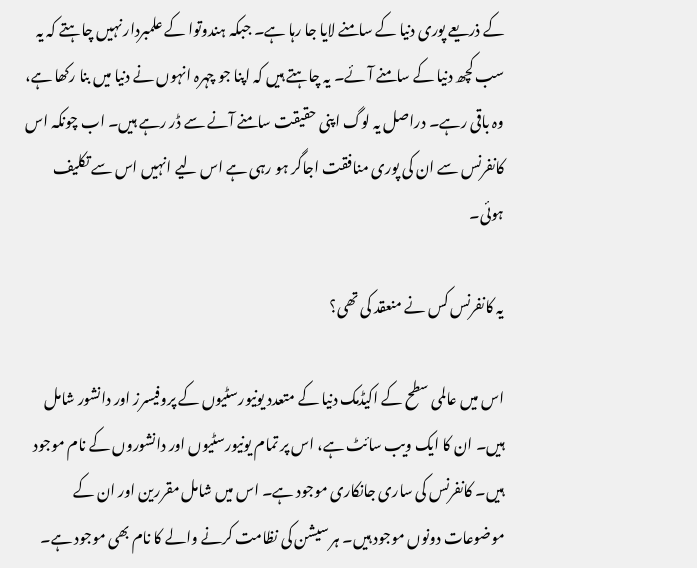کے ذریعے پوری دنیا کے سامنے لایا جا رہا ہے۔ جبکہ ہندوتوا کے علمبردار نہیں چاہتے کہ یہ سب کچھ دنیا کے سامنے آئے۔ یہ چاہتے ہیں کہ اپنا جو چہرہ انہوں نے دنیا میں بنا رکھا ہے، وہ باقی رہے۔ دراصل یہ لوگ اپنی حقیقت سامنے آنے سے ڈر رہے ہیں۔ اب چونکہ اس کانفرنس سے ان کی پوری منافقت اجاگر ہو رہی ہے اس لیے انہیں اس سے تکلیف ہوئی۔

یہ کانفرنس کس نے منعقد کی تھی؟

اس میں عالمی سطح کے اکیڈمک دنیا کے متعدد یونیورسٹیوں کے پروفیسرز اور دانشور شامل ہیں۔ ان کا ایک ویب سائٹ ہے، اس پر تمام یونیورسٹیوں اور دانشوروں کے نام موجود ہیں۔ کانفرنس کی ساری جانکاری موجود ہے۔ اس میں شامل مقررین اور ان کے موضوعات دونوں موجود ہیں۔ ہر سیشن کی نظامت کرنے والے کا نام بھی موجود ہے۔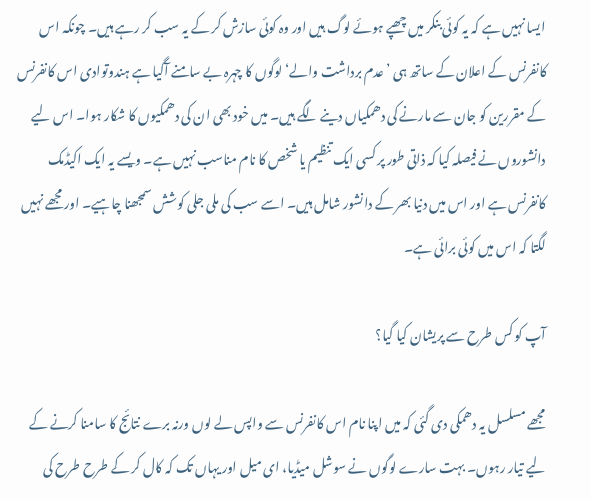ایسا نہیں ہے کہ یہ کوئی بنکر میں چھپے ہوئے لوگ ہیں اور وہ کوئی سازش کر کے یہ سب کر رہے ہیں۔ چونکہ اس کانفرنس کے اعلان کے ساتھ ہی ’عدم برداشت والے‘ لوگوں کا چہرہ بے سامنے آگیا ہے ہندوتوادی اس کانفرنس کے مقررین کو جان سے مارنے کی دھمکیاں دینے لگے ہیں۔ میں خود بھی ان کی دھمکیوں کا شکار ہوا۔ اس لیے دانشوروں نے فیصلہ کیا کہ ذاتی طور پر کسی ایک تنظیم یا شخص کا نام مناسب نہیں ہے۔ ویسے یہ ایک اکیڈمک کانفرنس ہے اور اس میں دنیا بھر کے دانشور شامل ہیں۔ اسے سب کی ملی جلی کوشش سمجھنا چاہیے۔ اور مجھے نہیں لگتا کہ اس میں کوئی برائی ہے۔

آپ کو کس طرح سے پریشان کیا گیا؟

مجھے مسلسل یہ دھمکی دی گئی کہ میں اپنا نام اس کانفرنس سے واپس لے لوں ورنہ برے نتائج کا سامنا کرنے کے لیے تیار رہوں۔ بہت سارے لوگوں نے سوشل میڈیا، ای میل اور یہاں تک کہ کال کر کے طرح طرح کی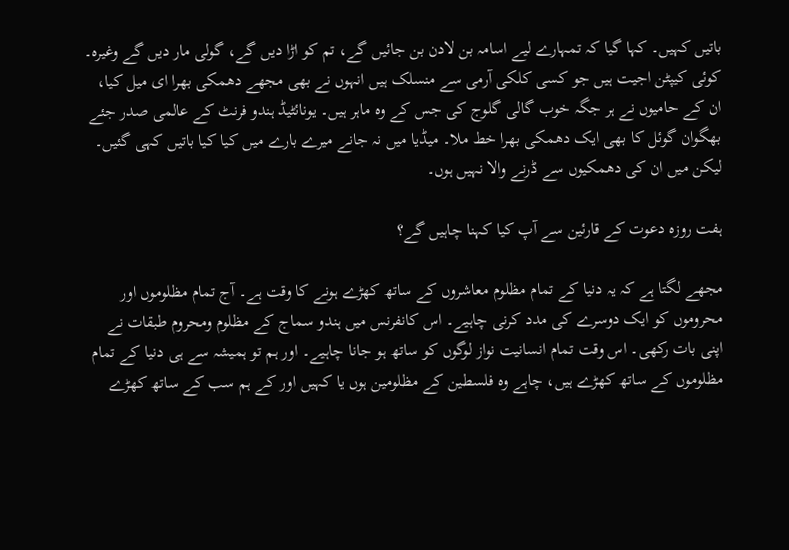باتیں کہیں۔ کہا گیا کہ تمہارے لیے اسامہ بن لادن بن جائیں گے، تم کو اڑا دیں گے، گولی مار دیں گے وغیرہ۔ کوئی کیپٹن اجیت ہیں جو کسی کلکی آرمی سے منسلک ہیں انہوں نے بھی مجھے دھمکی بھرا ای میل کیا، ان کے حامیوں نے ہر جگہ خوب گالی گلوج کی جس کے وہ ماہر ہیں۔ یونائٹیڈ ہندو فرنٹ کے عالمی صدر جئے بھگوان گوئل کا بھی ایک دھمکی بھرا خط ملا۔ میڈیا میں نہ جانے میرے بارے میں کیا کیا باتیں کہی گئیں۔ لیکن میں ان کی دھمکیوں سے ڈرنے والا نہیں ہوں۔

ہفت روزہ دعوت کے قارئین سے آپ کیا کہنا چاہیں گے؟

مجھے لگتا ہے کہ یہ دنیا کے تمام مظلوم معاشروں کے ساتھ کھڑے ہونے کا وقت ہے۔ آج تمام مظلوموں اور محروموں کو ایک دوسرے کی مدد کرنی چاہیے۔ اس کانفرنس میں ہندو سماج کے مظلوم ومحروم طبقات نے اپنی بات رکھی۔ اس وقت تمام انسانیت نواز لوگوں کو ساتھ ہو جانا چاہیے۔ اور ہم تو ہمیشہ سے ہی دنیا کے تمام مظلوموں کے ساتھ کھڑے ہیں، چاہے وہ فلسطین کے مظلومین ہوں یا کہیں اور کے ہم سب کے ساتھ کھڑے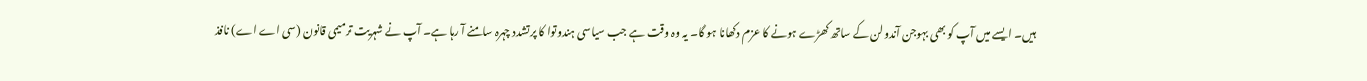ہیں۔ ایسے میں آپ کو بھی بہوجن آندولن کے ساتھ کھڑے ہونے کا عزم دکھانا ہو گا۔ یہ وہ وقت ہے جب سیاسی ہندوتوا کا پرتشدد چہرہ سامنے آ رہا ہے۔ آپ نے شہریت ترمیمی قانون (سی اے اے) نافذ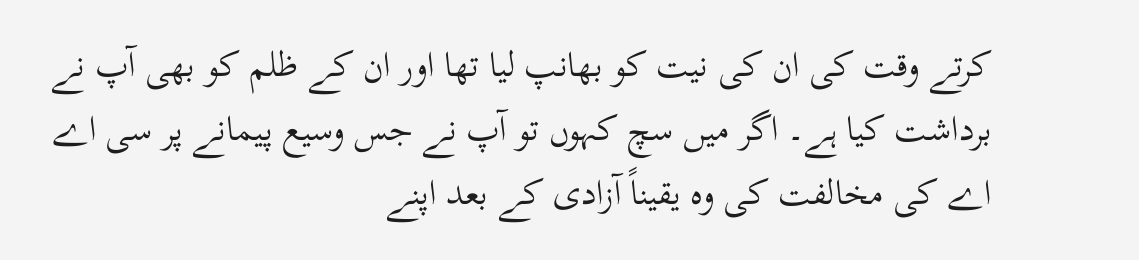کرتے وقت کی ان کی نیت کو بھانپ لیا تھا اور ان کے ظلم کو بھی آپ نے برداشت کیا ہے۔ اگر میں سچ کہوں تو آپ نے جس وسیع پیمانے پر سی اے اے کی مخالفت کی وہ یقیناً آزادی کے بعد اپنے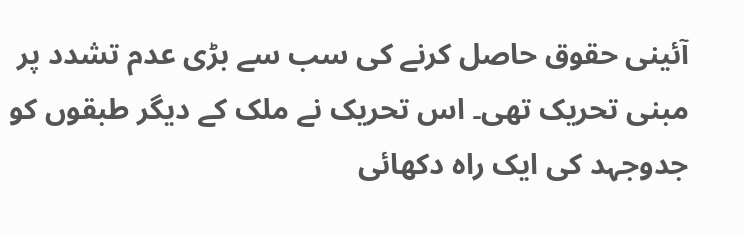آئینی حقوق حاصل کرنے کی سب سے بڑی عدم تشدد پر مبنی تحریک تھی۔ اس تحریک نے ملک کے دیگر طبقوں کو جدوجہد کی ایک راہ دکھائی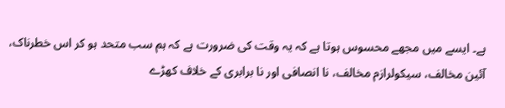ہے۔ ایسے میں مجھے محسوس ہوتا ہے کہ یہ وقت کی ضرورت ہے کہ ہم سب متحد ہو کر اس خطرناک، آئین مخالف، سیکولرازم مخالف، نا انصافی اور نا برابری کے خلاف کھڑے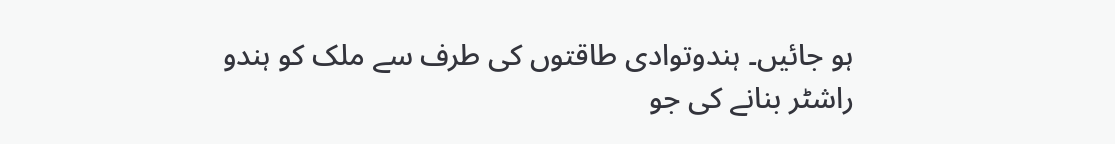ہو جائیں۔ ہندوتوادی طاقتوں کی طرف سے ملک کو ہندو راشٹر بنانے کی جو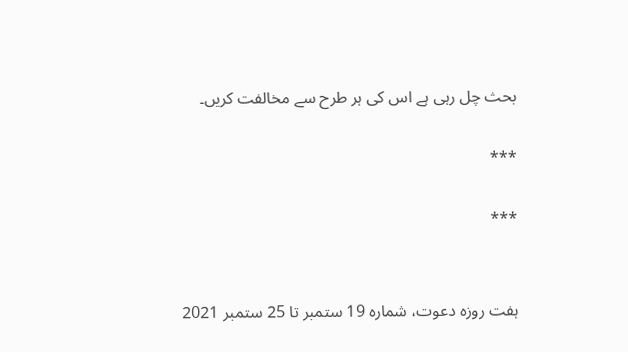بحث چل رہی ہے اس کی ہر طرح سے مخالفت کریں۔

***

***


ہفت روزہ دعوت، شمارہ 19 ستمبر تا 25 ستمبر 2021